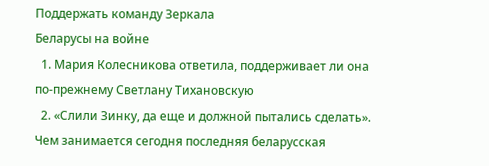Поддержать команду Зеркала
Беларусы на войне
  1. Мария Колесникова ответила, поддерживает ли она по-прежнему Светлану Тихановскую
  2. «Слили Зинку, да еще и должной пытались сделать». Чем занимается сегодня последняя беларусская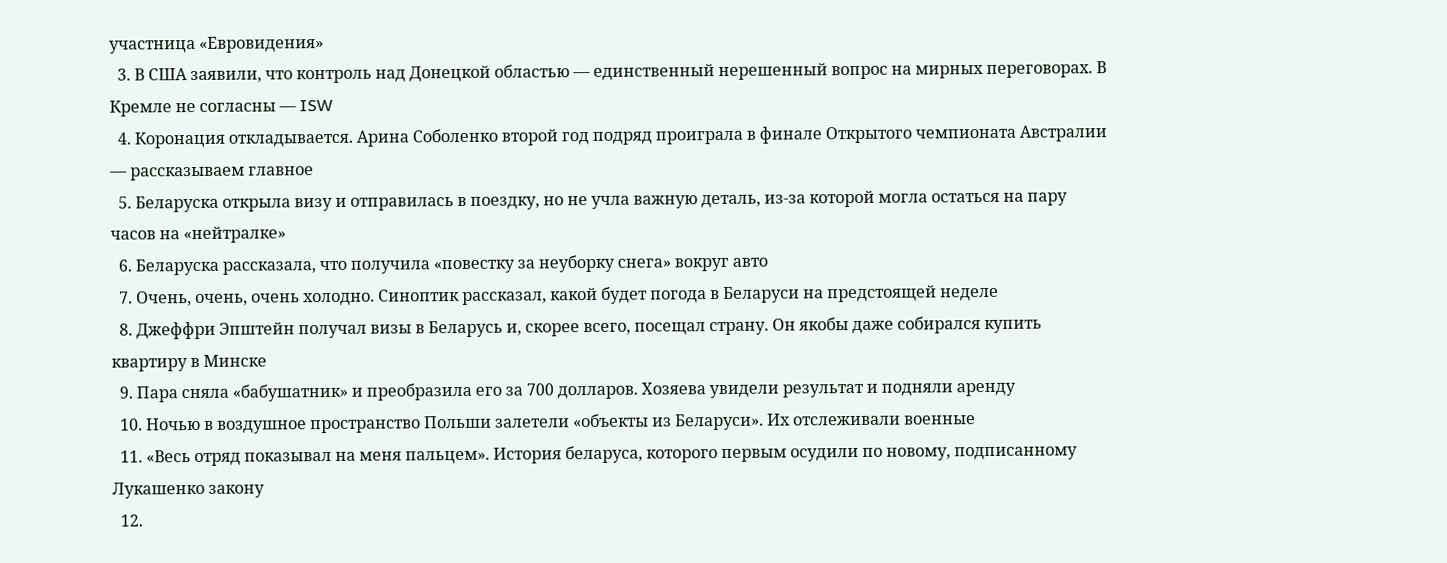участница «Евровидения»
  3. В США заявили, что контроль над Донецкой областью — единственный нерешенный вопрос на мирных переговорах. В Кремле не согласны — ISW
  4. Коронация откладывается. Арина Соболенко второй год подряд проиграла в финале Открытого чемпионата Австралии — рассказываем главное
  5. Беларуска открыла визу и отправилась в поездку, но не учла важную деталь, из-за которой могла остаться на пару часов на «нейтралке»
  6. Беларуска рассказала, что получила «повестку за неуборку снега» вокруг авто
  7. Очень, очень, очень холодно. Синоптик рассказал, какой будет погода в Беларуси на предстоящей неделе
  8. Джеффри Эпштейн получал визы в Беларусь и, скорее всего, посещал страну. Он якобы даже собирался купить квартиру в Минске
  9. Пара сняла «бабушатник» и преобразила его за 700 долларов. Хозяева увидели результат и подняли аренду
  10. Ночью в воздушное пространство Польши залетели «объекты из Беларуси». Их отслеживали военные
  11. «Весь отряд показывал на меня пальцем». История беларуса, которого первым осудили по новому, подписанному Лукашенко закону
  12.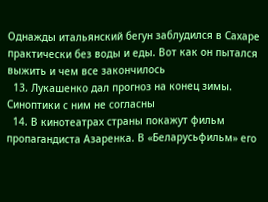Однажды итальянский бегун заблудился в Сахаре практически без воды и еды. Вот как он пытался выжить и чем все закончилось
  13. Лукашенко дал прогноз на конец зимы. Синоптики с ним не согласны
  14. В кинотеатрах страны покажут фильм пропагандиста Азаренка. В «Беларусьфильм» его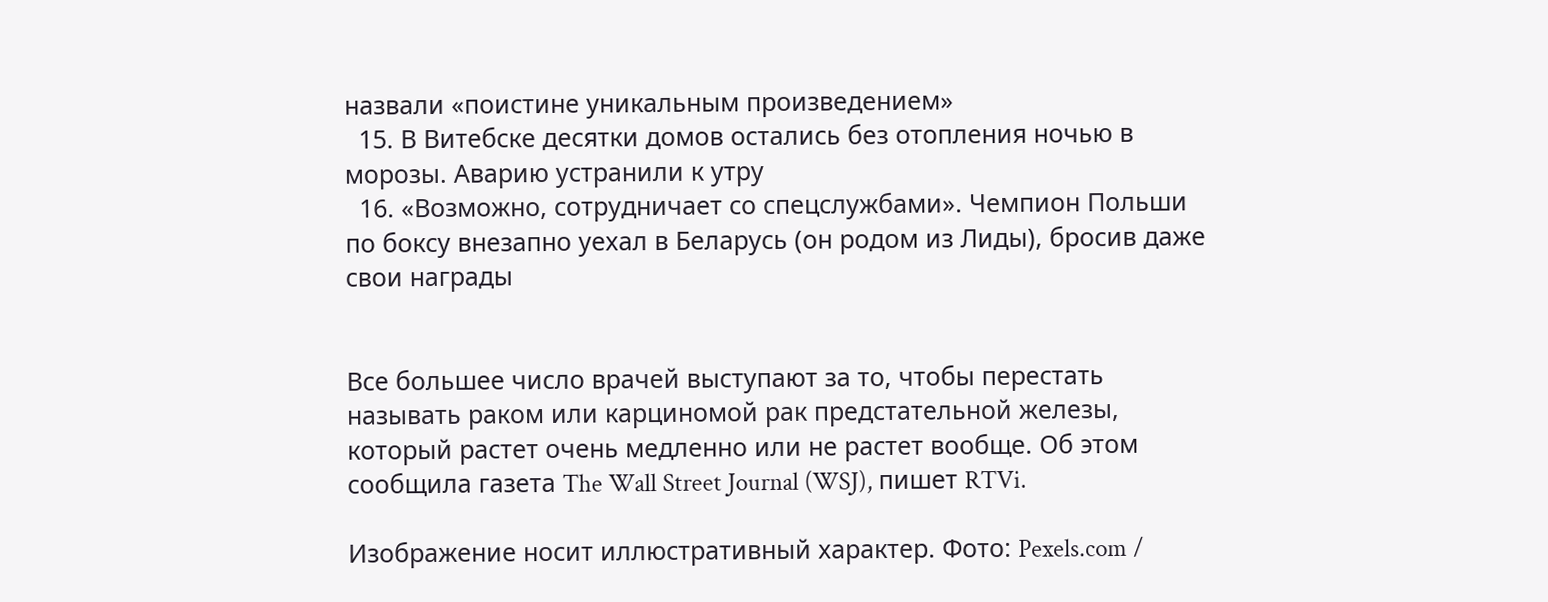назвали «поистине уникальным произведением»
  15. В Витебске десятки домов остались без отопления ночью в морозы. Аварию устранили к утру
  16. «Возможно, сотрудничает со спецслужбами». Чемпион Польши по боксу внезапно уехал в Беларусь (он родом из Лиды), бросив даже свои награды


Все большее число врачей выступают за то, чтобы перестать называть раком или карциномой рак предстательной железы, который растет очень медленно или не растет вообще. Об этом сообщила газета The Wall Street Journal (WSJ), пишет RTVi.

Изображение носит иллюстративный характер. Фото: Pexels.com /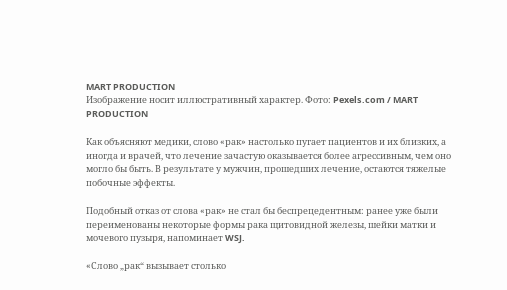MART PRODUCTION
Изображение носит иллюстративный характер. Фото: Pexels.com / MART PRODUCTION

Как объясняют медики, слово «рак» настолько пугает пациентов и их близких, а иногда и врачей, что лечение зачастую оказывается более агрессивным, чем оно могло бы быть. В результате у мужчин, прошедших лечение, остаются тяжелые побочные эффекты.

Подобный отказ от слова «рак» не стал бы беспрецедентным: ранее уже были переименованы некоторые формы рака щитовидной железы, шейки матки и мочевого пузыря, напоминает WSJ.

«Слово „рак“ вызывает столько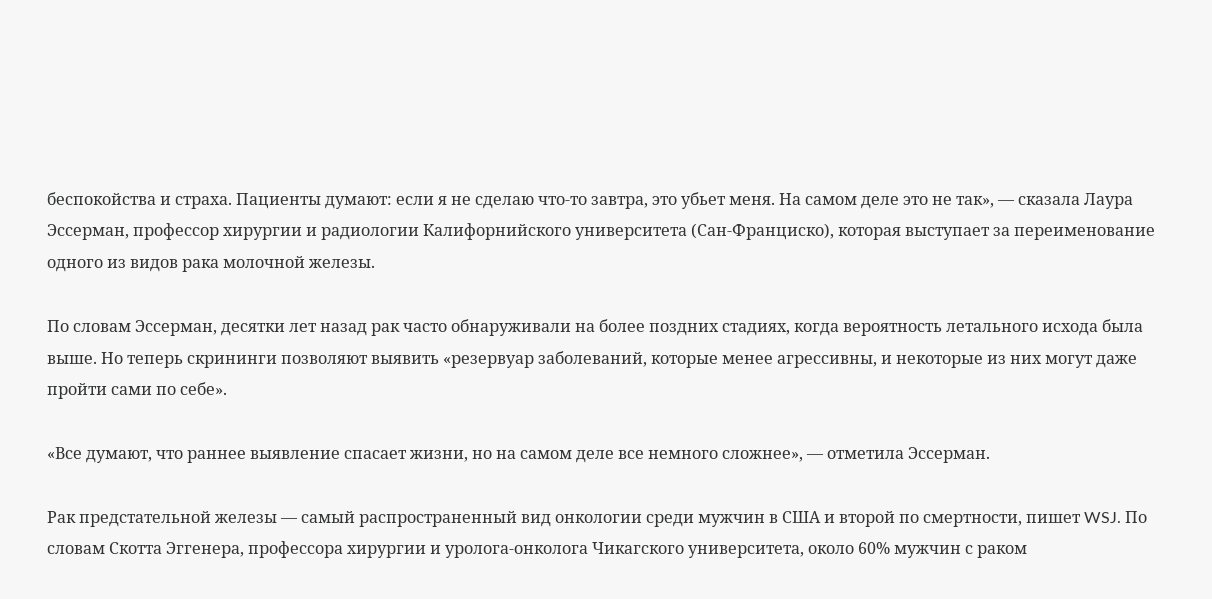беспокойства и страха. Пациенты думают: если я не сделаю что-то завтра, это убьет меня. На самом деле это не так», — сказала Лаура Эссерман, профессор хирургии и радиологии Калифорнийского университета (Сан-Франциско), которая выступает за переименование одного из видов рака молочной железы.

По словам Эссерман, десятки лет назад рак часто обнаруживали на более поздних стадиях, когда вероятность летального исхода была выше. Но теперь скрининги позволяют выявить «резервуар заболеваний, которые менее агрессивны, и некоторые из них могут даже пройти сами по себе».

«Все думают, что раннее выявление спасает жизни, но на самом деле все немного сложнее», — отметила Эссерман.

Рак предстательной железы — самый распространенный вид онкологии среди мужчин в США и второй по смертности, пишет WSJ. По словам Скотта Эггенера, профессора хирургии и уролога-онколога Чикагского университета, около 60% мужчин с раком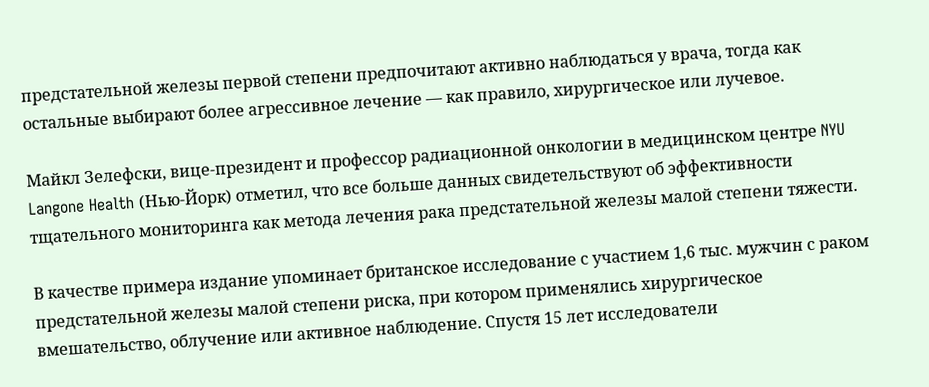предстательной железы первой степени предпочитают активно наблюдаться у врача, тогда как остальные выбирают более агрессивное лечение — как правило, хирургическое или лучевое.

Майкл Зелефски, вице-президент и профессор радиационной онкологии в медицинском центре NYU Langone Health (Нью-Йорк) отметил, что все больше данных свидетельствуют об эффективности тщательного мониторинга как метода лечения рака предстательной железы малой степени тяжести.

В качестве примера издание упоминает британское исследование с участием 1,6 тыс. мужчин с раком предстательной железы малой степени риска, при котором применялись хирургическое вмешательство, облучение или активное наблюдение. Спустя 15 лет исследователи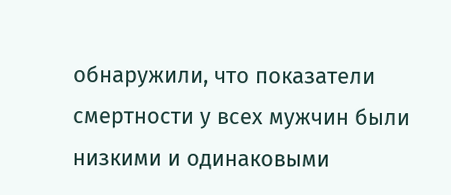обнаружили, что показатели смертности у всех мужчин были низкими и одинаковыми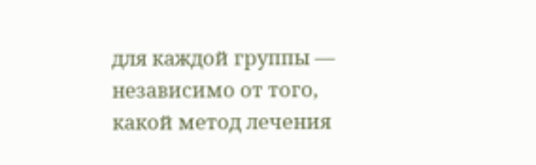для каждой группы — независимо от того, какой метод лечения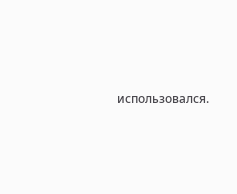использовался.